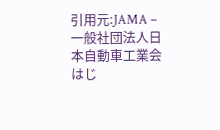引用元:JAMA – 一般社団法人日本自動車工業会
はじ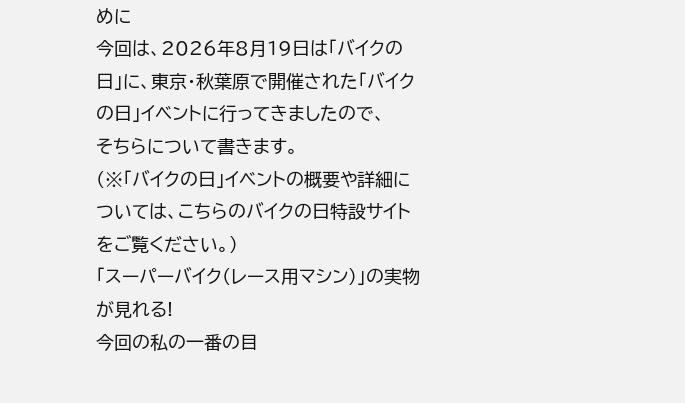めに
今回は、2026年8月19日は「バイクの日」に、東京・秋葉原で開催された「バイクの日」イベントに行ってきましたので、
そちらについて書きます。
(※「バイクの日」イベントの概要や詳細については、こちらのバイクの日特設サイトをご覧ください。)
「スーパーバイク(レース用マシン)」の実物が見れる!
今回の私の一番の目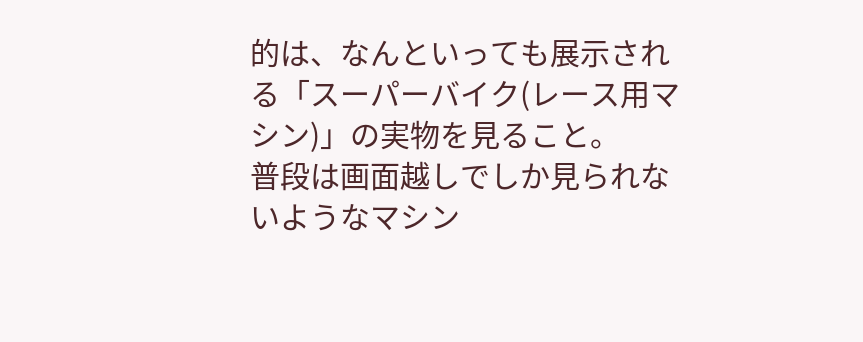的は、なんといっても展示される「スーパーバイク(レース用マシン)」の実物を見ること。
普段は画面越しでしか見られないようなマシン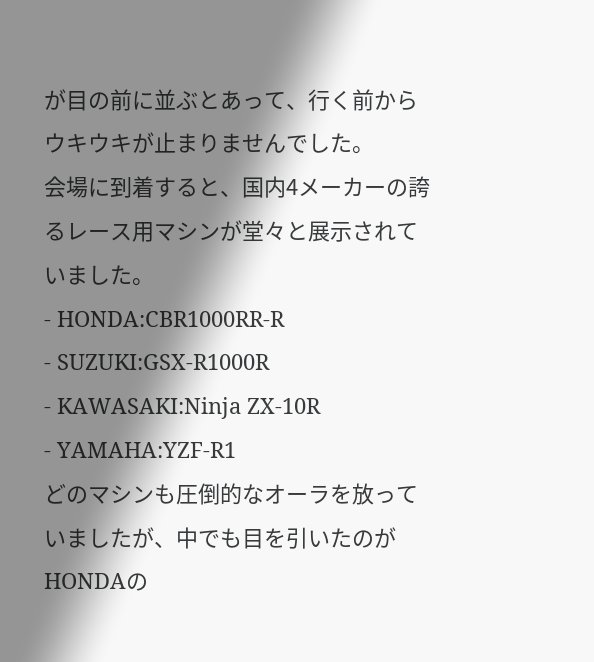が目の前に並ぶとあって、行く前からウキウキが止まりませんでした。
会場に到着すると、国内4メーカーの誇るレース用マシンが堂々と展示されていました。
- HONDA:CBR1000RR-R
- SUZUKI:GSX-R1000R
- KAWASAKI:Ninja ZX-10R
- YAMAHA:YZF-R1
どのマシンも圧倒的なオーラを放っていましたが、中でも目を引いたのがHONDAの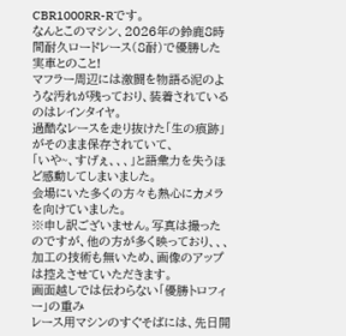CBR1000RR-Rです。
なんとこのマシン、2026年の鈴鹿8時間耐久ロードレース(8耐)で優勝した実車とのこと!
マフラー周辺には激闘を物語る泥のような汚れが残っており、装着されているのはレインタイヤ。
過酷なレースを走り抜けた「生の痕跡」がそのまま保存されていて、
「いや~、すげぇ、、、」と語彙力を失うほど感動してしまいました。
会場にいた多くの方々も熱心にカメラを向けていました。
※申し訳ございません。写真は撮ったのですが、他の方が多く映っており、、、
加工の技術も無いため、画像のアップは控えさせていただきます。
画面越しでは伝わらない「優勝トロフィー」の重み
レース用マシンのすぐそばには、先日開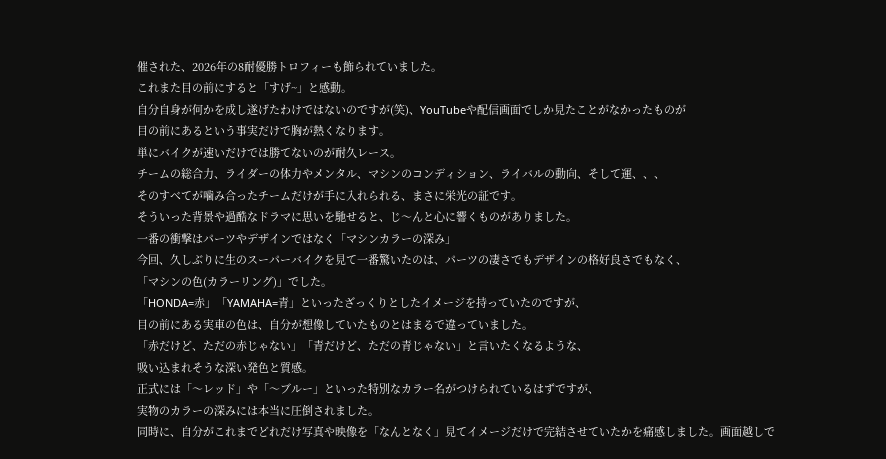催された、2026年の8耐優勝トロフィーも飾られていました。
これまた目の前にすると「すげ~」と感動。
自分自身が何かを成し遂げたわけではないのですが(笑)、YouTubeや配信画面でしか見たことがなかったものが
目の前にあるという事実だけで胸が熱くなります。
単にバイクが速いだけでは勝てないのが耐久レース。
チームの総合力、ライダーの体力やメンタル、マシンのコンディション、ライバルの動向、そして運、、、
そのすべてが噛み合ったチームだけが手に入れられる、まさに栄光の証です。
そういった背景や過酷なドラマに思いを馳せると、じ〜んと心に響くものがありました。
一番の衝撃はパーツやデザインではなく「マシンカラーの深み」
今回、久しぶりに生のスーパーバイクを見て一番驚いたのは、パーツの凄さでもデザインの格好良さでもなく、
「マシンの色(カラーリング)」でした。
「HONDA=赤」「YAMAHA=青」といったざっくりとしたイメージを持っていたのですが、
目の前にある実車の色は、自分が想像していたものとはまるで違っていました。
「赤だけど、ただの赤じゃない」「青だけど、ただの青じゃない」と言いたくなるような、
吸い込まれそうな深い発色と質感。
正式には「〜レッド」や「〜ブルー」といった特別なカラー名がつけられているはずですが、
実物のカラーの深みには本当に圧倒されました。
同時に、自分がこれまでどれだけ写真や映像を「なんとなく」見てイメージだけで完結させていたかを痛感しました。画面越しで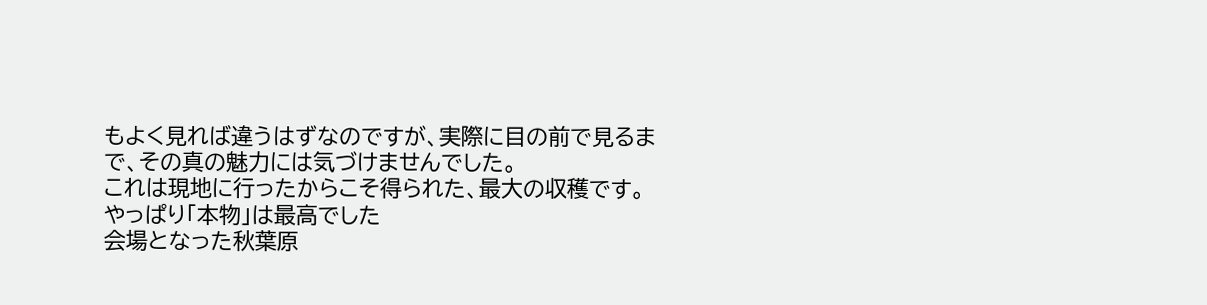もよく見れば違うはずなのですが、実際に目の前で見るまで、その真の魅力には気づけませんでした。
これは現地に行ったからこそ得られた、最大の収穫です。
やっぱり「本物」は最高でした
会場となった秋葉原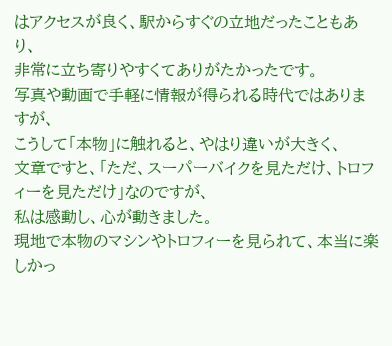はアクセスが良く、駅からすぐの立地だったこともあり、
非常に立ち寄りやすくてありがたかったです。
写真や動画で手軽に情報が得られる時代ではありますが、
こうして「本物」に触れると、やはり違いが大きく、
文章ですと、「ただ、スーパーバイクを見ただけ、トロフィーを見ただけ」なのですが、
私は感動し、心が動きました。
現地で本物のマシンやトロフィーを見られて、本当に楽しかっ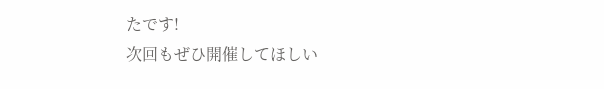たです!
次回もぜひ開催してほしい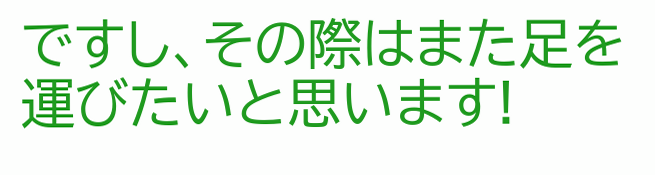ですし、その際はまた足を運びたいと思います!